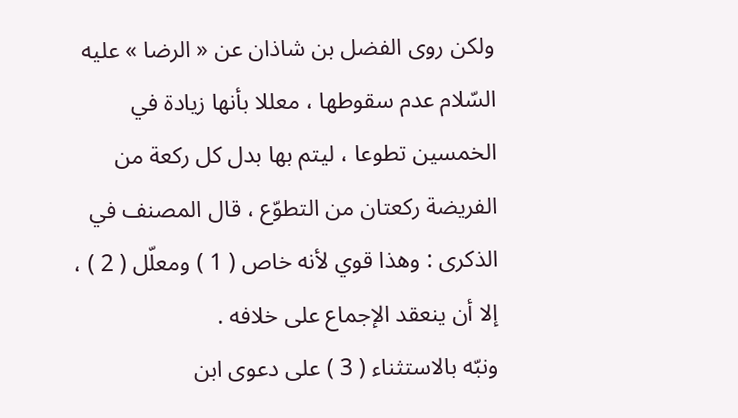ولكن روى الفضل بن شاذان عن « الرضا » عليه السّلام عدم سقوطها ، معللا بأنها زيادة في الخمسين تطوعا ، ليتم بها بدل كل ركعة من الفريضة ركعتان من التطوّع ، قال المصنف في الذكرى : وهذا قوي لأنه خاص ( 1 ) ومعلّل ( 2 ) ، إلا أن ينعقد الإجماع على خلافه .
ونبّه بالاستثناء ( 3 ) على دعوى ابن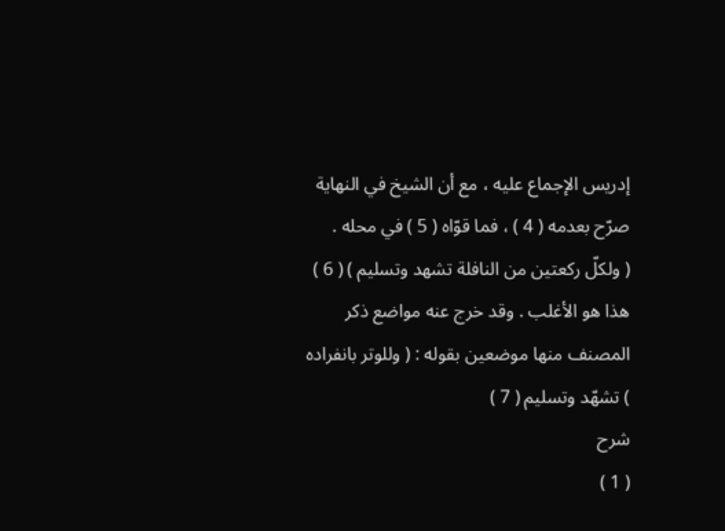إدريس الإجماع عليه ، مع أن الشيخ في النهاية صرّح بعدمه ( 4 ) ، فما قوّاه ( 5 ) في محله .
( ولكلّ ركعتين من النافلة تشهد وتسليم ) ( 6 ) هذا هو الأغلب . وقد خرج عنه مواضع ذكر المصنف منها موضعين بقوله : ( وللوتر بانفراده ) تشهّد وتسليم ( 7 )
شرح
( 1 )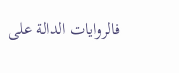فالروايات الدالة على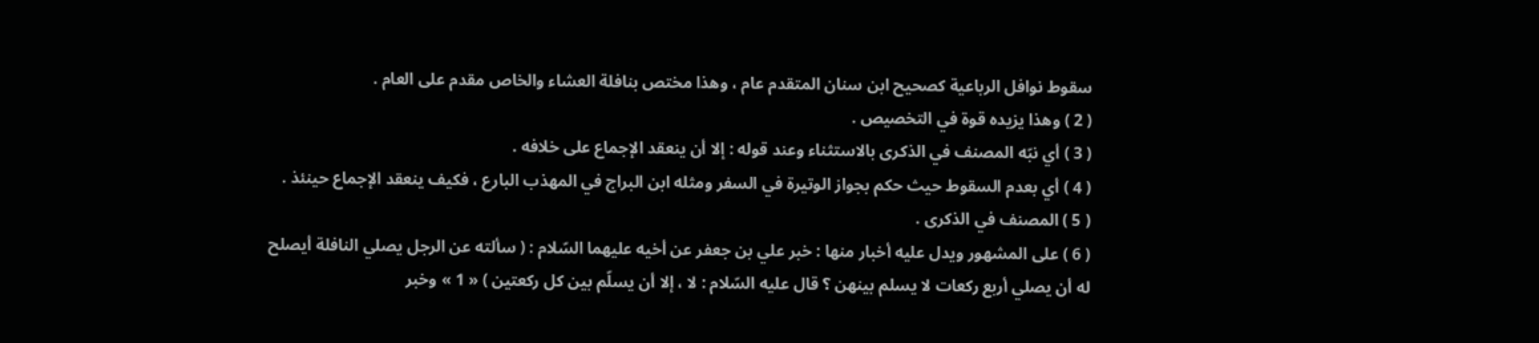سقوط نوافل الرباعية كصحيح ابن سنان المتقدم عام ، وهذا مختص بنافلة العشاء والخاص مقدم على العام .
( 2 ) وهذا يزيده قوة في التخصيص .
( 3 ) أي نبّه المصنف في الذكرى بالاستثناء وعند قوله : إلا أن ينعقد الإجماع على خلافه .
( 4 ) أي بعدم السقوط حيث حكم بجواز الوتيرة في السفر ومثله ابن البراج في المهذب البارع ، فكيف ينعقد الإجماع حينئذ .
( 5 ) المصنف في الذكرى .
( 6 ) على المشهور ويدل عليه أخبار منها : خبر علي بن جعفر عن أخيه عليهما السّلام : ( سألته عن الرجل يصلي النافلة أيصلح له أن يصلي أربع ركعات لا يسلم بينهن ؟ قال عليه السّلام : لا ، إلا أن يسلّم بين كل ركعتين ) « 1 » وخبر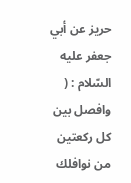حريز عن أبي جعفر عليه السّلام : ( وافصل بين كل ركعتين من نوافلك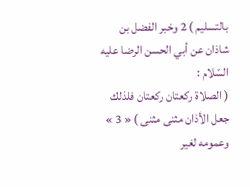بالتسليم ) 2 وخبر الفضل بن شاذان عن أبي الحسن الرضا عليه السّلام :
( الصلاة ركعتان ركعتان فلذلك جعل الأذان مثنى مثنى ) « 3 » وعمومه لغير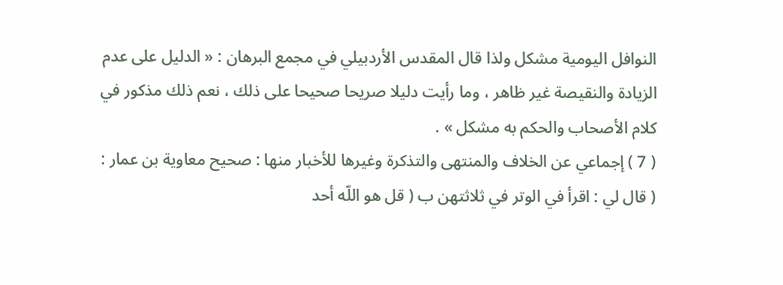النوافل اليومية مشكل ولذا قال المقدس الأردبيلي في مجمع البرهان : « الدليل على عدم الزيادة والنقيصة غير ظاهر ، وما رأيت دليلا صريحا صحيحا على ذلك ، نعم ذلك مذكور في كلام الأصحاب والحكم به مشكل » .
( 7 ) إجماعي عن الخلاف والمنتهى والتذكرة وغيرها للأخبار منها : صحيح معاوية بن عمار :
( قال لي : اقرأ في الوتر في ثلاثتهن ب ( قل هو اللّه أحد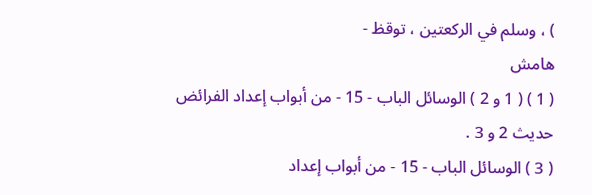) ، وسلم في الركعتين ، توقظ -
هامش
( 1 ) ( 1 و 2 ) الوسائل الباب - 15 - من أبواب إعداد الفرائض حديث 2 و 3 .
( 3 ) الوسائل الباب - 15 - من أبواب إعداد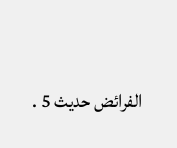الفرائض حديث 5 .